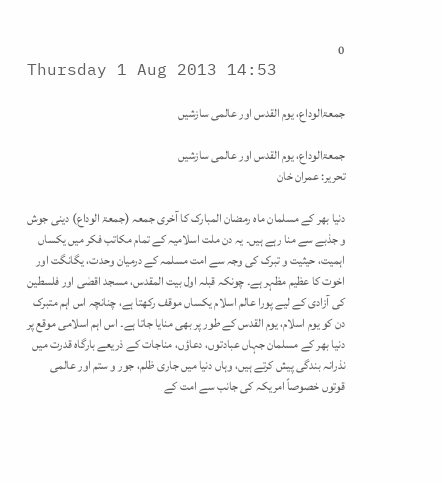0
Thursday 1 Aug 2013 14:53

جمعۃالوداع، یوم القدس اور عالمی سازشیں

جمعۃالوداع، یوم القدس اور عالمی سازشیں
تحریر: عمران خان

دنیا بھر کے مسلمان ماہ رمضان المبارک کا آخری جمعہ (جمعۃ الوداع) دینی جوش و جذبے سے منا رہے ہیں۔ یہ دن ملت اسلامیہ کے تمام مکاتب فکر میں یکساں اہمیت، حیثیت و تبرک کی وجہ سے امت مسلمہ کے درمیان وحدت، یگانگت اور اخوت کا عظیم مظہر ہے۔ چونکہ قبلہ اول بیت المقدس، مسجد اقصٰی اور فلسطین کی آزادی کے لیے پورا عالم اسلام یکساں موقف رکھتا ہے، چنانچہ اس اہم متبرک دن کو یوم اسلام، یوم القدس کے طور پر بھی منایا جاتا ہے۔ اس اہم اسلامی موقع پر دنیا بھر کے مسلمان جہاں عبادتوں، دعاؤں، مناجات کے ذریعے بارگاہ قدرت میں نذرانہ بندگی پیش کرتے ہیں، وہاں دنیا میں جاری ظلم، جور و ستم اور عالمی قوتوں خصوصاً امریکہ کی جانب سے امت کے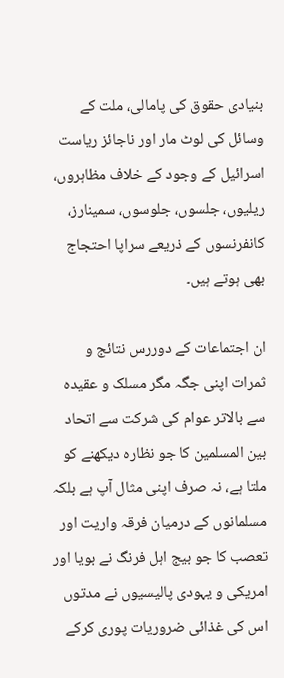بنیادی حقوق کی پامالی، ملت کے وسائل کی لوٹ مار اور ناجائز ریاست اسرائیل کے وجود کے خلاف مظاہروں، ریلیوں، جلسوں، جلوسوں، سمینارز، کانفرنسوں کے ذریعے سراپا احتجاج بھی ہوتے ہیں۔

ان اجتماعات کے دوررس نتائج و ثمرات اپنی جگہ مگر مسلک و عقیدہ سے بالاتر عوام کی شرکت سے اتحاد بین المسلمین کا جو نظارہ دیکھنے کو ملتا ہے، نہ صرف اپنی مثال آپ ہے بلکہ مسلمانوں کے درمیان فرقہ واریت اور تعصب کا جو بیج اہل فرنگ نے بویا اور امریکی و یہودی پالیسیوں نے مدتوں اس کی غذائی ضروریات پوری کرکے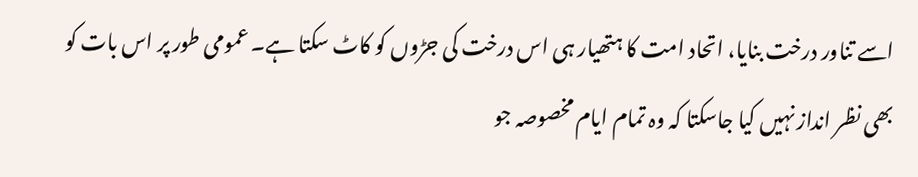اسے تناور درخت بنایا، اتحاد امت کا ہتھیار ہی اس درخت کی جڑوں کو کاٹ سکتا ہے۔ عمومی طور پر اس بات کو بھی نظر انداز نہیں کیا جاسکتا کہ وہ تمام ایام مخصوصہ جو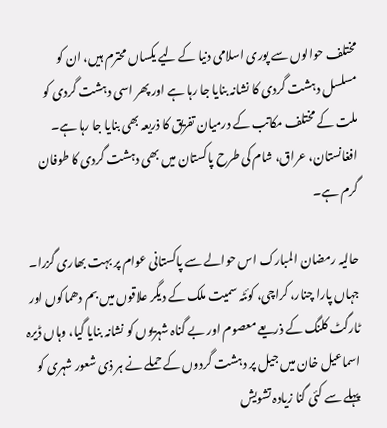مختلف حوالوں سے پوری اسلامی دنیا کے لیے یکساں محترم ہیں، ان کو مسلسل دہشت گردی کا نشانہ بنایا جا رہا ہے اور پھر اسی دہشت گردی کو ملت کے مختلف مکاتب کے درمیان تفریق کا ذریعہ بھی بنایا جا رہا ہے۔ افغانستان، عراق، شام کی طرح پاکستان میں بھی دہشت گردی کا طوفان گرم ہے۔

حالیہ رمضان المبارک اس حوالے سے پاکستانی عوام پر بہت بھاری گزرا۔ جہاں پارا چنار، کراچی، کوئٹہ سمیت ملک کے دیگر علاقوں میں بم دھماکوں اور ٹارگٹ کلنگ کے ذریعے معصوم اور بے گناہ شہریوں کو نشانہ بنایا گیا، وہاں ڈیرہ اسماعیل خان میں جیل پر دہشت گردوں کے حملے نے ہر ذی شعور شہری کو پہلے سے کئی گنا زیادہ تشویش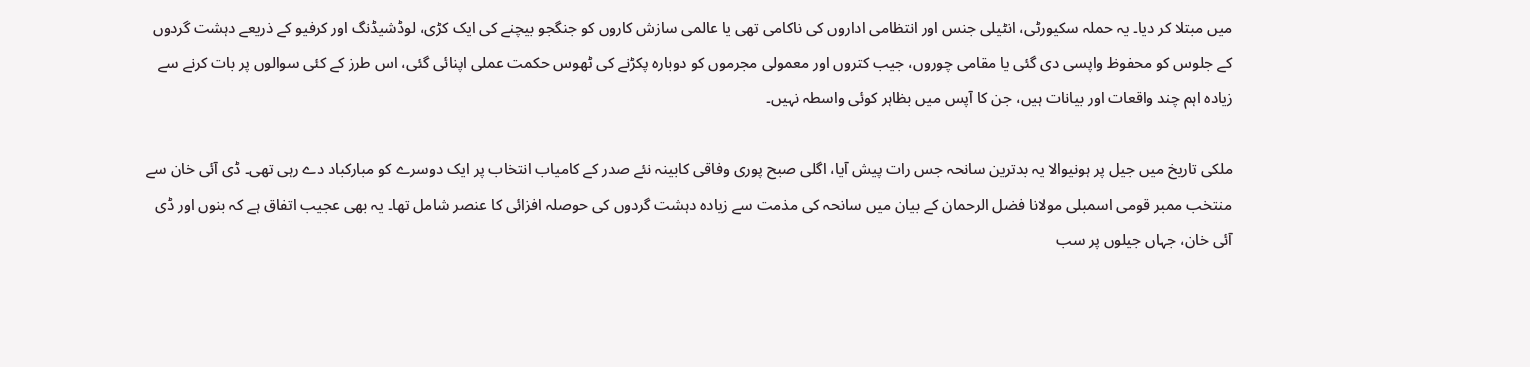میں مبتلا کر دیا۔ یہ حملہ سکیورٹی، انٹیلی جنس اور انتظامی اداروں کی ناکامی تھی یا عالمی سازش کاروں کو جنگجو بیچنے کی ایک کڑی، لوڈشیڈنگ اور کرفیو کے ذریعے دہشت گردوں کے جلوس کو محفوظ واپسی دی گئی یا مقامی چوروں، جیب کتروں اور معمولی مجرموں کو دوبارہ پکڑنے کی ٹھوس حکمت عملی اپنائی گئی، اس طرز کے کئی سوالوں پر بات کرنے سے زیادہ اہم چند واقعات اور بیانات ہیں، جن کا آپس میں بظاہر کوئی واسطہ نہیں۔

ملکی تاریخ میں جیل پر ہونیوالا یہ بدترین سانحہ جس رات پیش آیا، اگلی صبح پوری وفاقی کابینہ نئے صدر کے کامیاب انتخاب پر ایک دوسرے کو مبارکباد دے رہی تھی۔ ڈی آئی خان سے منتخب ممبر قومی اسمبلی مولانا فضل الرحمان کے بیان میں سانحہ کی مذمت سے زیادہ دہشت گردوں کی حوصلہ افزائی کا عنصر شامل تھا۔ یہ بھی عجیب اتفاق ہے کہ بنوں اور ڈی آئی خان، جہاں جیلوں پر سب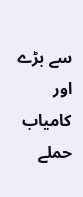سے بڑے اور کامیاب حملے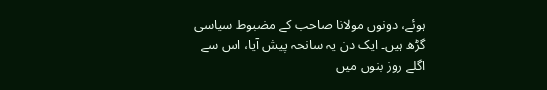ہوئے، دونوں مولانا صاحب کے مضبوط سیاسی گڑھ ہیں۔ ایک دن یہ سانحہ پیش آیا، اس سے اگلے روز بنوں میں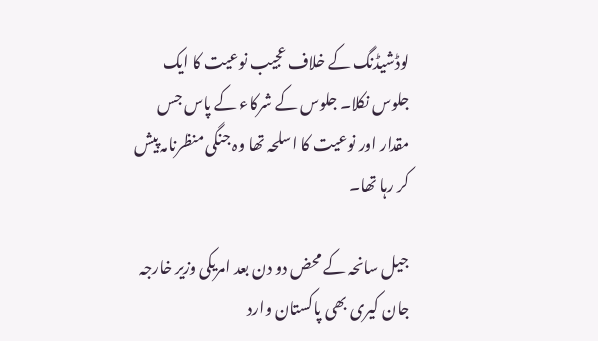لوڈشیڈنگ کے خلاف عجیب نوعیت کا ایک جلوس نکلا۔ جلوس کے شرکاء کے پاس جس مقدار اور نوعیت کا اسلحہ تھا وہ جنگی منظرنامہ پیش کر رہا تھا۔

جیل سانحہ کے محض دو دن بعد امریکی وزیر خارجہ جان کیری بھی پاکستان وارد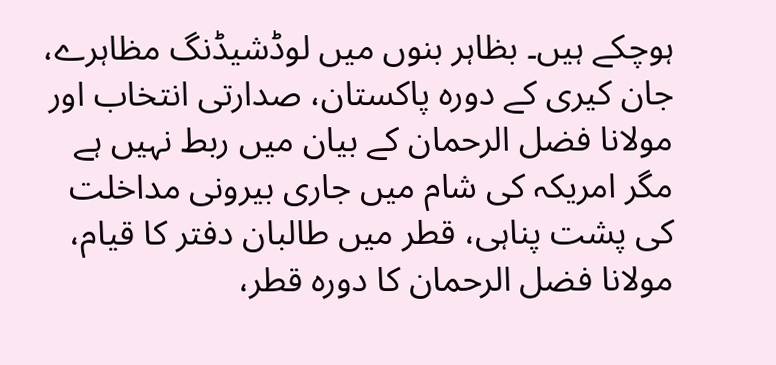ہوچکے ہیں۔ بظاہر بنوں میں لوڈشیڈنگ مظاہرے، جان کیری کے دورہ پاکستان، صدارتی انتخاب اور مولانا فضل الرحمان کے بیان میں ربط نہیں ہے مگر امریکہ کی شام میں جاری بیرونی مداخلت کی پشت پناہی، قطر میں طالبان دفتر کا قیام، مولانا فضل الرحمان کا دورہ قطر،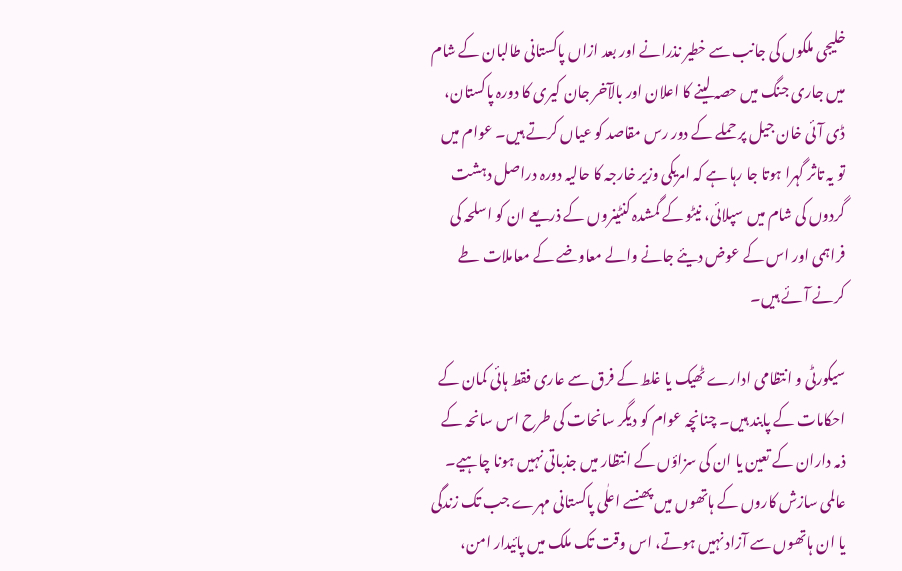خلیجی ملکوں کی جانب سے خطیر نذرانے اور بعد ازاں پاکستانی طالبان کے شام میں جاری جنگ میں حصہ لینے کا اعلان اور بالآخر جان کیری کا دورہ پاکستان، ڈی آئی خان جیل پر حملے کے دور رس مقاصد کو عیاں کرتے ہیں۔ عوام میں تو یہ تاثر گہرا ہوتا جا رہا ہے کہ امریکی وزیر خارجہ کا حالیہ دورہ دراصل دہشت گردوں کی شام میں سپلائی، نیٹو کے گمشدہ کنٹینروں کے ذریعے ان کو اسلحہ کی فراہمی اور اس کے عوض دیئے جانے والے معاوضے کے معاملات طے کرنے آئے ہیں۔

سیکورٹی و انتظامی ادارے ٹھیک یا غلط کے فرق سے عاری فقط ہائی کمان کے احکامات کے پابند ہیں۔ چنانچہ عوام کو دیگر سانحات کی طرح اس سانحہ کے ذمہ داران کے تعین یا ان کی سزاؤں کے انتظار میں جذباتی نہیں ہونا چاہیے۔ عالمی سازش کاروں کے ہاتھوں میں پھنسے اعلٰی پاکستانی مہرے جب تک زندگی یا ان ہاتھوں سے آزاد نہیں ہوتے، اس وقت تک ملک میں پائیدار امن،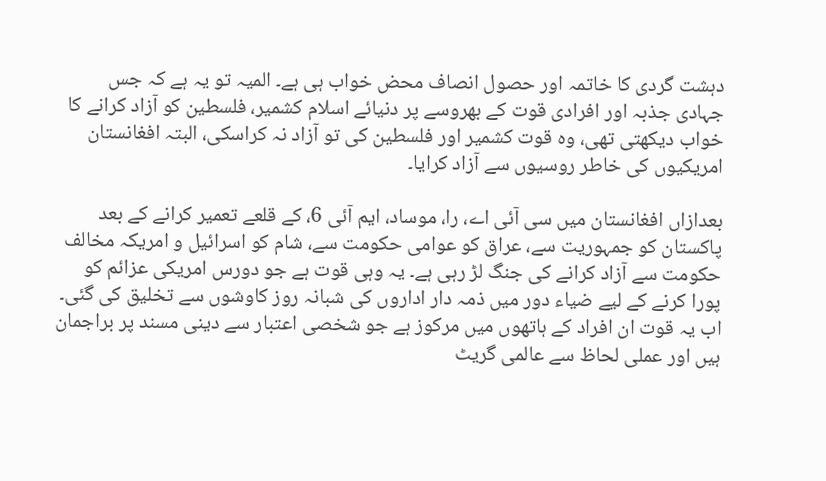دہشت گردی کا خاتمہ اور حصول انصاف محض خواب ہی ہے۔ المیہ تو یہ ہے کہ جس جہادی جذبہ اور افرادی قوت کے بھروسے پر دنیائے اسلام کشمیر، فلسطین کو آزاد کرانے کا خواب دیکھتی تھی، وہ قوت کشمیر اور فلسطین کی تو آزاد نہ کراسکی، البتہ افغانستان امریکیوں کی خاطر روسیوں سے آزاد کرایا۔

بعدازاں افغانستان میں سی آئی اے، را، موساد، ایم آئی 6، کے قلعے تعمیر کرانے کے بعد پاکستان کو جمہوریت سے، عراق کو عوامی حکومت سے، شام کو اسرائیل و امریکہ مخالف حکومت سے آزاد کرانے کی جنگ لڑ رہی ہے۔ یہ وہی قوت ہے جو دورس امریکی عزائم کو پورا کرنے کے لیے ضیاء دور میں ذمہ دار اداروں کی شبانہ روز کاوشوں سے تخلیق کی گئی۔ اب یہ قوت ان افراد کے ہاتھوں میں مرکوز ہے جو شخصی اعتبار سے دینی مسند پر براجمان ہیں اور عملی لحاظ سے عالمی گریٹ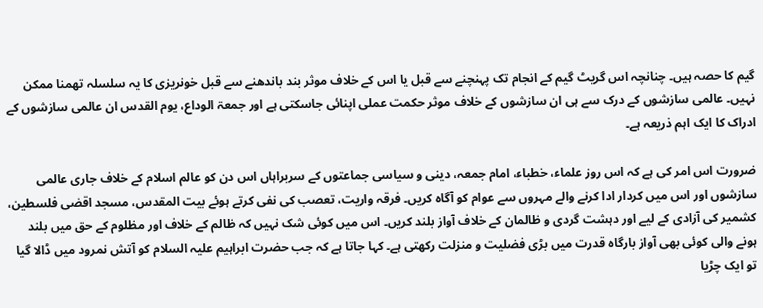گیم کا حصہ ہیں۔ چنانچہ اس گریٹ گیم کے انجام تک پہنچنے سے قبل یا اس کے خلاف موثر بند باندھنے سے قبل خونریزی کا یہ سلسلہ تھمنا ممکن نہیں۔ عالمی سازشوں کے درک سے ہی ان سازشوں کے خلاف موثر حکمت عملی اپنائی جاسکتی ہے اور جمعۃ الوداع، یوم القدس ان عالمی سازشوں کے ادراک کا ایک اہم ذریعہ ہے۔

ضرورت اس امر کی ہے کہ اس روز علماء، خطباء، امام جمعہ، دینی و سیاسی جماعتوں کے سربراہاں اس دن کو عالم اسلام کے خلاف جاری عالمی سازشوں اور اس میں کردار ادا کرنے والے مہروں سے عوام کو آگاہ کریں۔ فرقہ واریت، تعصب کی نفی کرتے ہوئے بیت المقدس، مسجد اقصٰی فلسطین، کشمیر کی آزادی کے لیے اور دہشت گردی و ظالمان کے خلاف آواز بلند کریں۔ اس میں کوئی شک نہیں کہ ظالم کے خلاف اور مظلوم کے حق میں بلند ہونے والی کوئی بھی آواز بارگاہ قدرت میں بڑی فضلیت و منزلت رکھتی ہے۔ کہا جاتا ہے کہ جب حضرت ابراہیم علیہ السلام کو آتش نمرود میں ڈالا گیا تو ایک چڑیا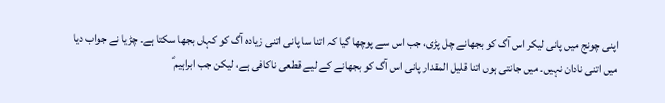اپنی چونج میں پانی لیکر اس آگ کو بجھانے چل پڑی، جب اس سے پوچھا گیا کہ اتنا سا پانی اتنی زیادہ آگ کو کہاں بجھا سکتا ہے۔ چڑیا نے جواب دیا میں اتنی نادان نہیں۔ میں جانتی ہوں اتنا قلیل المقدار پانی اس آگ کو بجھانے کے لیے قطعی ناکافی ہے، لیکن جب ابراہیم ؑ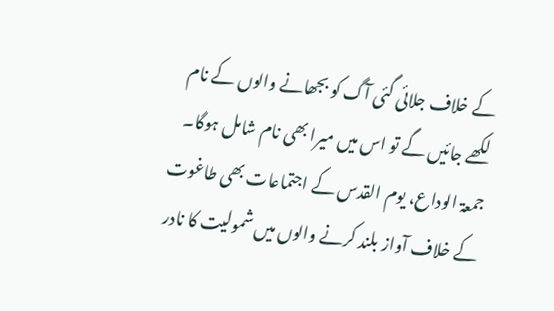کے خلاف جلائی گئی آگ کو بجھانے والوں کے نام لکھے جائیں گے تو اس میں میرا بھی نام شامل ہوگا۔ جمعۃ الوداع، یوم القدس کے اجتماعات بھی طاغوت کے خلاف آواز بلند کرنے والوں میں شمولیت کا نادر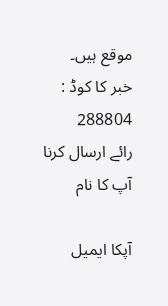موقع ہیں۔
خبر کا کوڈ : 288804
رائے ارسال کرنا
آپ کا نام

آپکا ایمیل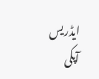ایڈریس
آپکی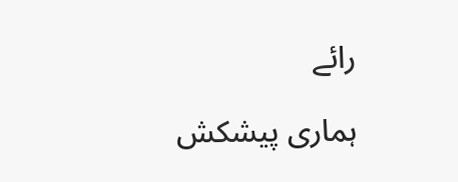رائے

ہماری پیشکش